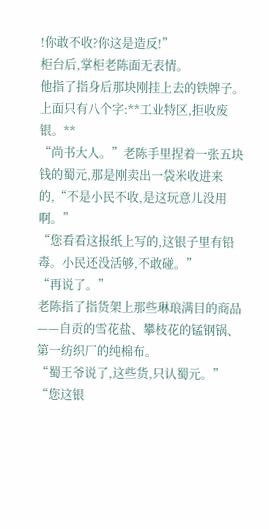!你敢不收?你这是造反!”
柜台后,掌柜老陈面无表情。
他指了指身后那块刚挂上去的铁牌子。
上面只有八个字:**工业特区,拒收废银。**
“尚书大人。”老陈手里捏着一张五块钱的蜀元,那是刚卖出一袋米收进来的,“不是小民不收,是这玩意儿没用啊。”
“您看看这报纸上写的,这银子里有铅毒。小民还没活够,不敢碰。”
“再说了。”
老陈指了指货架上那些琳琅满目的商品——自贡的雪花盐、攀枝花的锰钢锅、第一纺织厂的纯棉布。
“蜀王爷说了,这些货,只认蜀元。”
“您这银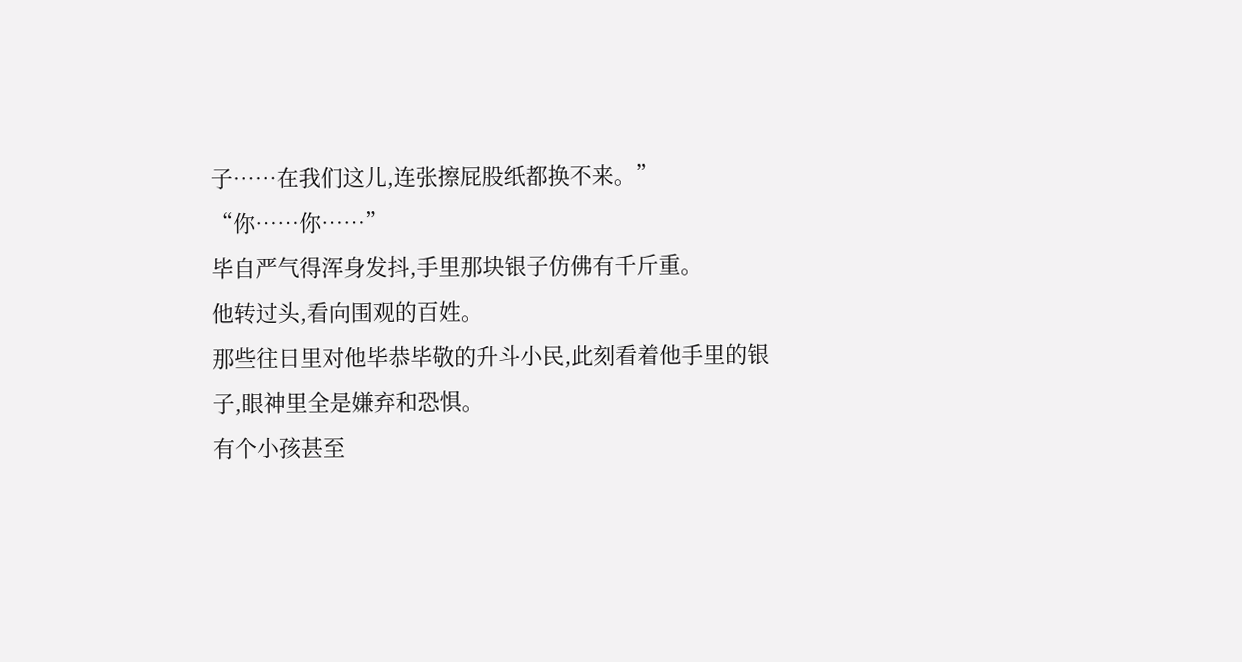子……在我们这儿,连张擦屁股纸都换不来。”
“你……你……”
毕自严气得浑身发抖,手里那块银子仿佛有千斤重。
他转过头,看向围观的百姓。
那些往日里对他毕恭毕敬的升斗小民,此刻看着他手里的银子,眼神里全是嫌弃和恐惧。
有个小孩甚至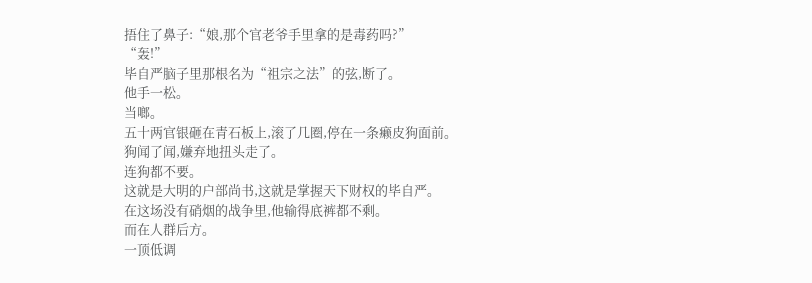捂住了鼻子:“娘,那个官老爷手里拿的是毒药吗?”
“轰!”
毕自严脑子里那根名为“祖宗之法”的弦,断了。
他手一松。
当啷。
五十两官银砸在青石板上,滚了几圈,停在一条癞皮狗面前。
狗闻了闻,嫌弃地扭头走了。
连狗都不要。
这就是大明的户部尚书,这就是掌握天下财权的毕自严。
在这场没有硝烟的战争里,他输得底裤都不剩。
而在人群后方。
一顶低调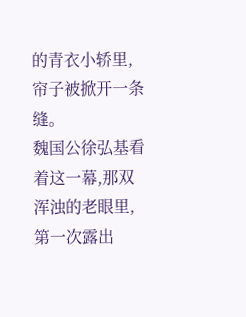的青衣小轿里,帘子被掀开一条缝。
魏国公徐弘基看着这一幕,那双浑浊的老眼里,第一次露出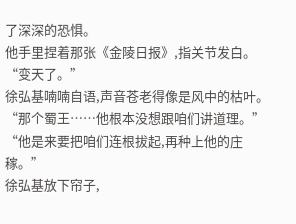了深深的恐惧。
他手里捏着那张《金陵日报》,指关节发白。
“变天了。”
徐弘基喃喃自语,声音苍老得像是风中的枯叶。
“那个蜀王……他根本没想跟咱们讲道理。”
“他是来要把咱们连根拔起,再种上他的庄稼。”
徐弘基放下帘子,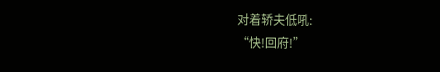对着轿夫低吼:
“快!回府!”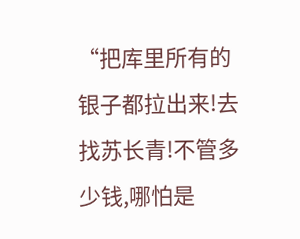“把库里所有的银子都拉出来!去找苏长青!不管多少钱,哪怕是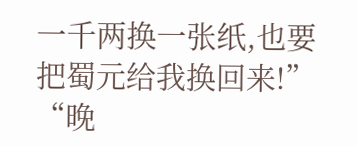一千两换一张纸,也要把蜀元给我换回来!”
“晚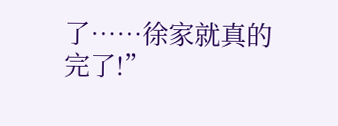了……徐家就真的完了!”